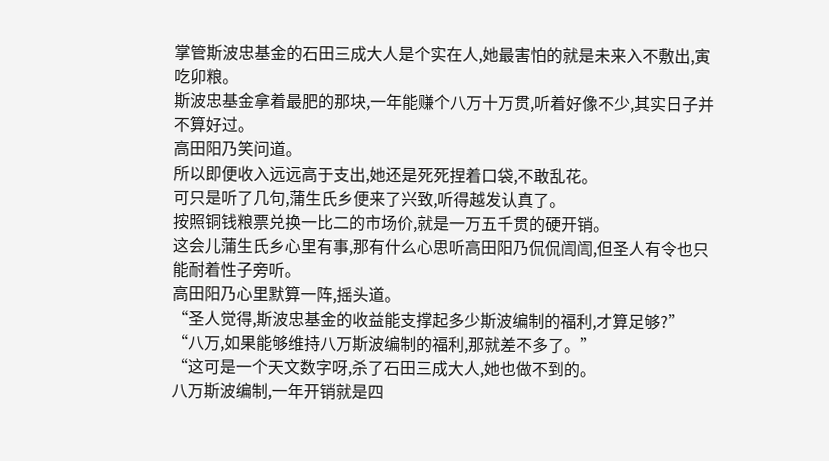掌管斯波忠基金的石田三成大人是个实在人,她最害怕的就是未来入不敷出,寅吃卯粮。
斯波忠基金拿着最肥的那块,一年能赚个八万十万贯,听着好像不少,其实日子并不算好过。
高田阳乃笑问道。
所以即便收入远远高于支出,她还是死死捏着口袋,不敢乱花。
可只是听了几句,蒲生氏乡便来了兴致,听得越发认真了。
按照铜钱粮票兑换一比二的市场价,就是一万五千贯的硬开销。
这会儿蒲生氏乡心里有事,那有什么心思听高田阳乃侃侃訚訚,但圣人有令也只能耐着性子旁听。
高田阳乃心里默算一阵,摇头道。
“圣人觉得,斯波忠基金的收益能支撑起多少斯波编制的福利,才算足够?”
“八万,如果能够维持八万斯波编制的福利,那就差不多了。”
“这可是一个天文数字呀,杀了石田三成大人,她也做不到的。
八万斯波编制,一年开销就是四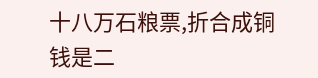十八万石粮票,折合成铜钱是二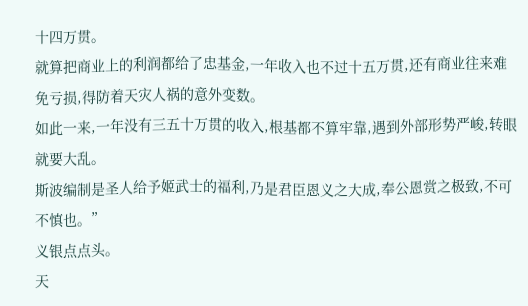十四万贯。
就算把商业上的利润都给了忠基金,一年收入也不过十五万贯,还有商业往来难免亏损,得防着天灾人祸的意外变数。
如此一来,一年没有三五十万贯的收入,根基都不算牢靠,遇到外部形势严峻,转眼就要大乱。
斯波编制是圣人给予姬武士的福利,乃是君臣恩义之大成,奉公恩赏之极致,不可不慎也。”
义银点点头。
天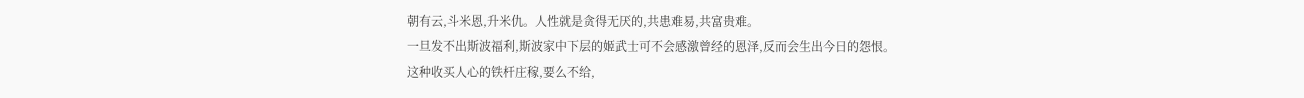朝有云,斗米恩,升米仇。人性就是贪得无厌的,共患难易,共富贵难。
一旦发不出斯波福利,斯波家中下层的姬武士可不会感激曾经的恩泽,反而会生出今日的怨恨。
这种收买人心的铁杆庄稼,要么不给,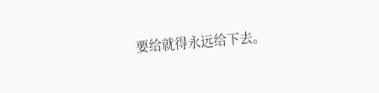要给就得永远给下去。